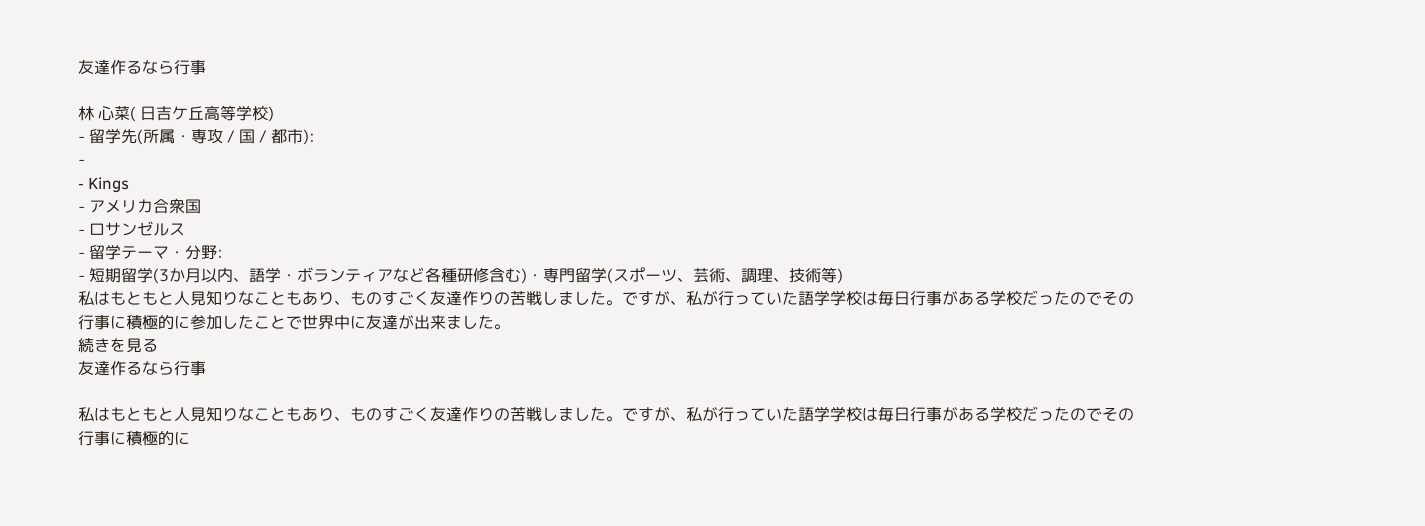友達作るなら行事

林 心菜( 日吉ケ丘高等学校)
- 留学先(所属・専攻 / 国 / 都市):
-
- Kings
- アメリカ合衆国
- ロサンゼルス
- 留学テーマ・分野:
- 短期留学(3か月以内、語学・ボランティアなど各種研修含む)・専門留学(スポーツ、芸術、調理、技術等)
私はもともと人見知りなこともあり、ものすごく友達作りの苦戦しました。ですが、私が行っていた語学学校は毎日行事がある学校だったのでその行事に積極的に参加したことで世界中に友達が出来ました。
続きを見る
友達作るなら行事

私はもともと人見知りなこともあり、ものすごく友達作りの苦戦しました。ですが、私が行っていた語学学校は毎日行事がある学校だったのでその行事に積極的に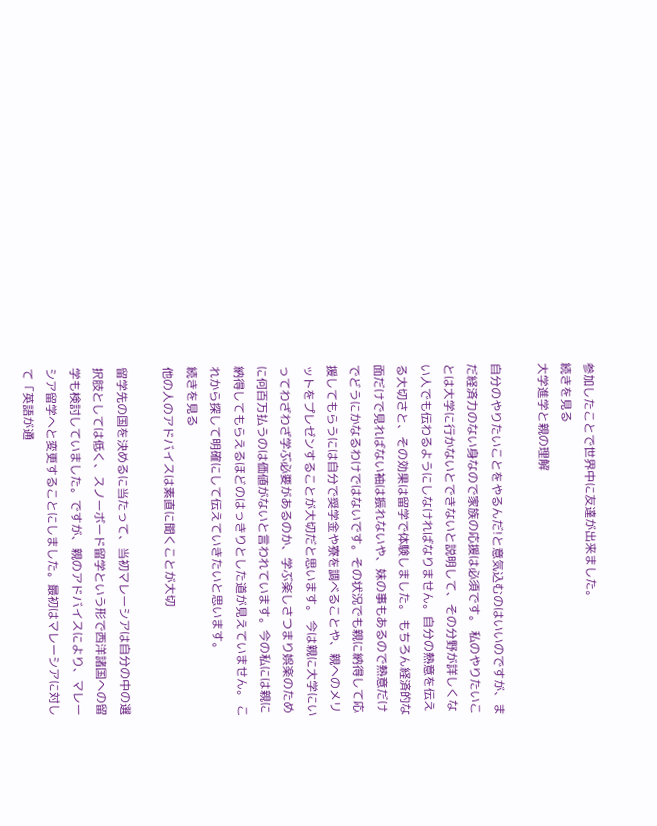参加したことで世界中に友達が出来ました。
続きを見る
大学進学と親の理解

自分のやりたいことをやるんだ!と意気込むのはいいのですが、まだ経済力のない身なので家族の応援は必須です。 私のやりたいことは大学に行かないとできないと説明して、その分野が詳しくない人でも伝わるようにしなければなりません。自分の熱意を伝える大切さと、その効果は留学で体験しました。 もちろん経済的な面だけで見ればない袖は振れないや、妹の事もあるので熱意だけでどうにかなるわけではないです。その状況でも親に納得して応援してもらうには自分で奨学金や寮を調べることや、親へのメリットをプレゼンすることが大切だと思います。 今は親に大学にいってわざわざ学ぶ必要があるのか、学ぶ楽しさつまり娯楽のために何百万払うのは価値がないと言われています。今の私には親に納得してもらえるほどのはっきりとした道が見えていません。 これから探して明確にして伝えていきたいと思います。
続きを見る
他の人のアドバイスは素直に聞くことが大切

留学先の国を決めるに当たって、当初マレーシアは自分の中の選択肢としては低く、スノーボード留学という形で西洋諸国への留学も検討していました。ですが、親のアドバイスにより、マレーシア留学へと変更することにしました。最初はマレーシアに対して「英語が通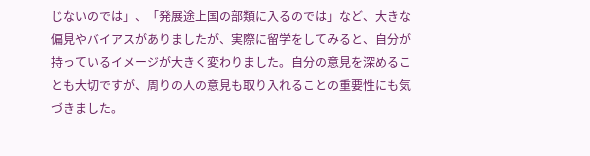じないのでは」、「発展途上国の部類に入るのでは」など、大きな偏見やバイアスがありましたが、実際に留学をしてみると、自分が持っているイメージが大きく変わりました。自分の意見を深めることも大切ですが、周りの人の意見も取り入れることの重要性にも気づきました。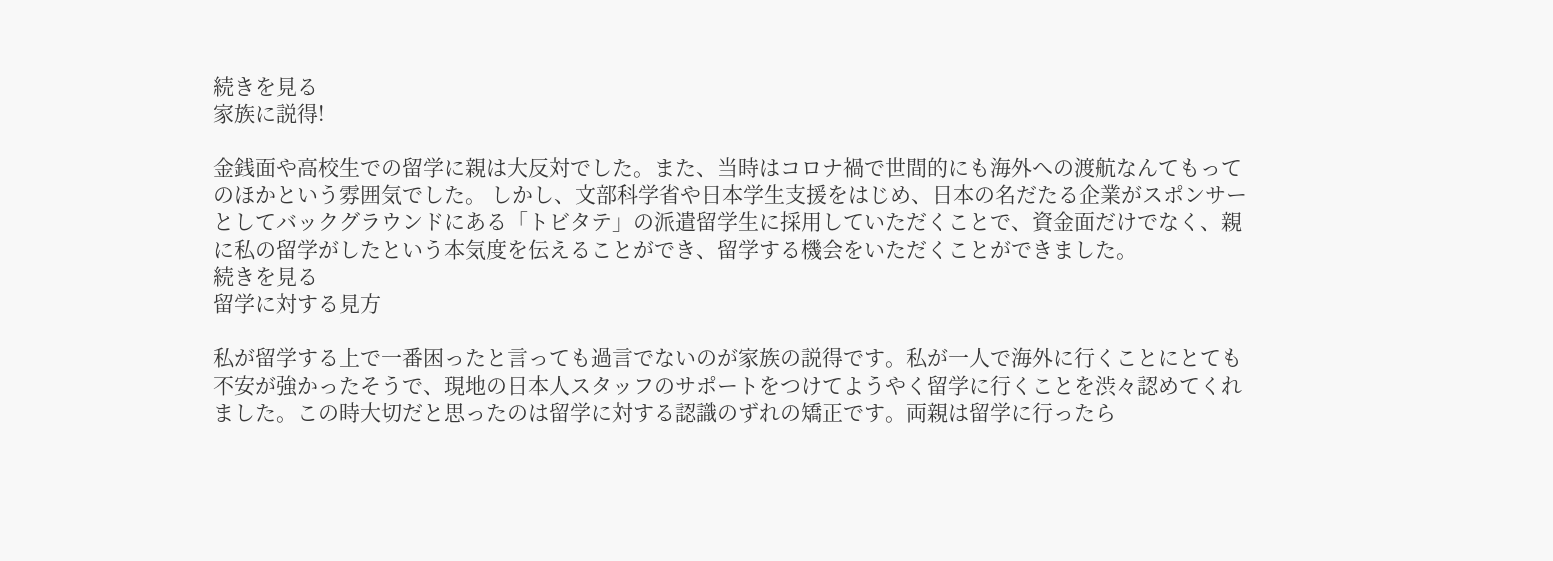続きを見る
家族に説得!

金銭面や高校生での留学に親は大反対でした。また、当時はコロナ禍で世間的にも海外への渡航なんてもってのほかという雰囲気でした。 しかし、文部科学省や日本学生支援をはじめ、日本の名だたる企業がスポンサーとしてバックグラウンドにある「トビタテ」の派遣留学生に採用していただくことで、資金面だけでなく、親に私の留学がしたという本気度を伝えることができ、留学する機会をいただくことができました。
続きを見る
留学に対する見方

私が留学する上で一番困ったと言っても過言でないのが家族の説得です。私が一人で海外に行くことにとても不安が強かったそうで、現地の日本人スタッフのサポートをつけてようやく留学に行くことを渋々認めてくれました。この時大切だと思ったのは留学に対する認識のずれの矯正です。両親は留学に行ったら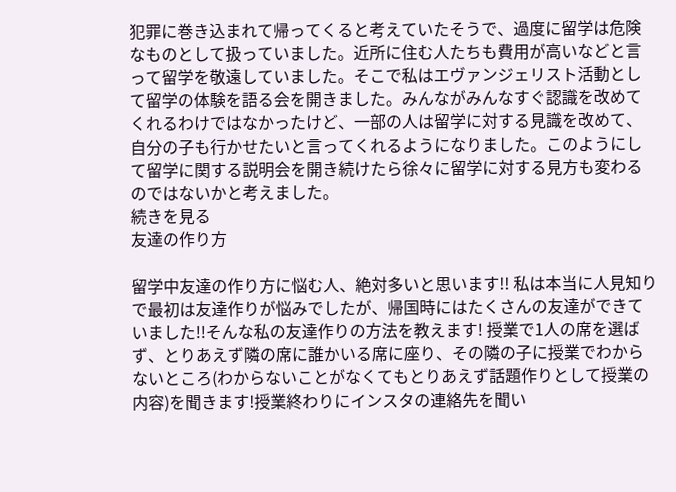犯罪に巻き込まれて帰ってくると考えていたそうで、過度に留学は危険なものとして扱っていました。近所に住む人たちも費用が高いなどと言って留学を敬遠していました。そこで私はエヴァンジェリスト活動として留学の体験を語る会を開きました。みんながみんなすぐ認識を改めてくれるわけではなかったけど、一部の人は留学に対する見識を改めて、自分の子も行かせたいと言ってくれるようになりました。このようにして留学に関する説明会を開き続けたら徐々に留学に対する見方も変わるのではないかと考えました。
続きを見る
友達の作り方

留学中友達の作り方に悩む人、絶対多いと思います!! 私は本当に人見知りで最初は友達作りが悩みでしたが、帰国時にはたくさんの友達ができていました!!そんな私の友達作りの方法を教えます! 授業で1人の席を選ばず、とりあえず隣の席に誰かいる席に座り、その隣の子に授業でわからないところ(わからないことがなくてもとりあえず話題作りとして授業の内容)を聞きます!授業終わりにインスタの連絡先を聞い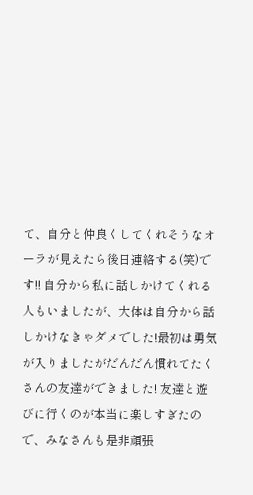て、自分と仲良くしてくれそうなオーラが見えたら後日連絡する(笑)です!! 自分から私に話しかけてくれる人もいましたが、大体は自分から話しかけなきゃダメでした!最初は勇気が入りましたがだんだん慣れてたくさんの友達ができました! 友達と遊びに行くのが本当に楽しすぎたので、みなさんも是非頑張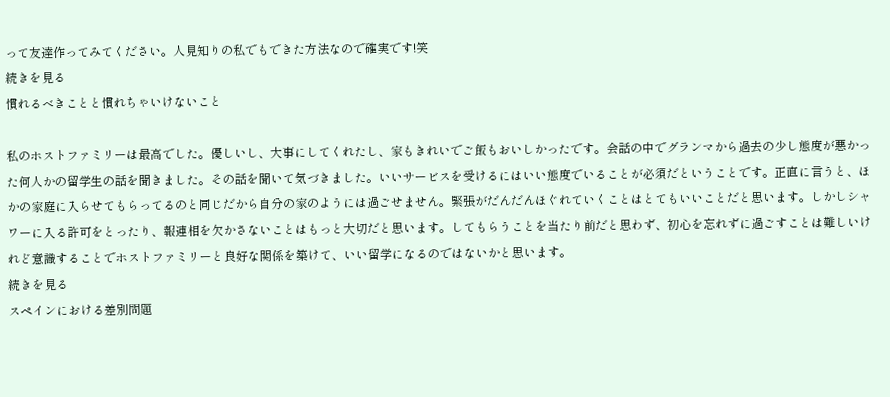って友達作ってみてください。人見知りの私でもできた方法なので確実です!笑
続きを見る
慣れるべきことと慣れちゃいけないこと

私のホストファミリーは最高でした。優しいし、大事にしてくれたし、家もきれいでご飯もおいしかったです。会話の中でグランマから過去の少し態度が悪かった何人かの留学生の話を聞きました。その話を聞いて気づきました。いいサービスを受けるにはいい態度でいることが必須だということです。正直に言うと、ほかの家庭に入らせてもらってるのと同じだから自分の家のようには過ごせません。緊張がだんだんほぐれていくことはとてもいいことだと思います。しかしシャワーに入る許可をとったり、報連相を欠かさないことはもっと大切だと思います。してもらうことを当たり前だと思わず、初心を忘れずに過ごすことは難しいけれど意識することでホストファミリーと良好な関係を築けて、いい留学になるのではないかと思います。
続きを見る
スペインにおける差別問題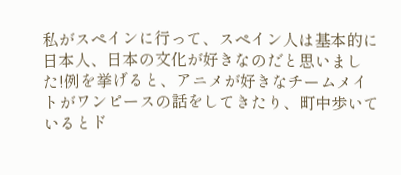私がスペインに行って、スペイン人は基本的に日本人、日本の文化が好きなのだと思いました!例を挙げると、アニメが好きなチームメイトがワンピースの話をしてきたり、町中歩いているとド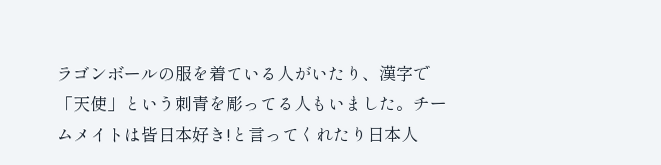ラゴンボールの服を着ている人がいたり、漢字で「天使」という刺青を彫ってる人もいました。チームメイトは皆日本好き!と言ってくれたり日本人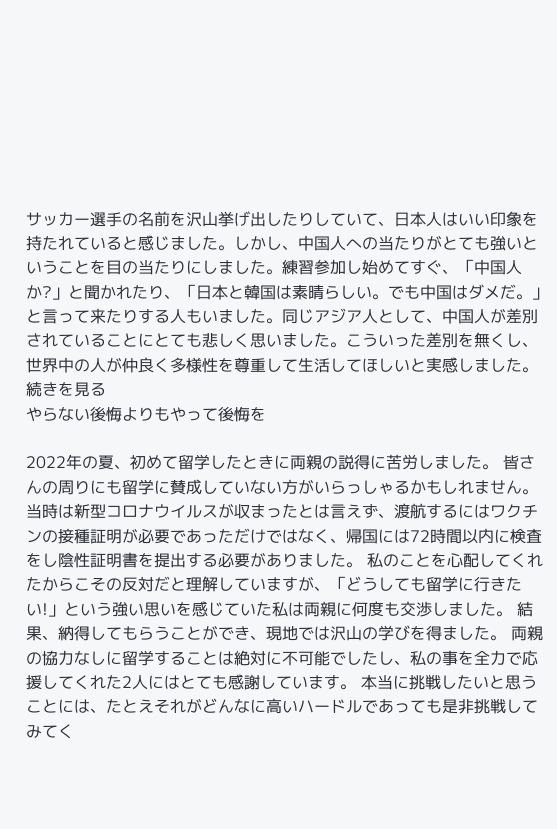サッカー選手の名前を沢山挙げ出したりしていて、日本人はいい印象を持たれていると感じました。しかし、中国人への当たりがとても強いということを目の当たりにしました。練習参加し始めてすぐ、「中国人か?」と聞かれたり、「日本と韓国は素晴らしい。でも中国はダメだ。」と言って来たりする人もいました。同じアジア人として、中国人が差別されていることにとても悲しく思いました。こういった差別を無くし、世界中の人が仲良く多様性を尊重して生活してほしいと実感しました。
続きを見る
やらない後悔よりもやって後悔を

2022年の夏、初めて留学したときに両親の説得に苦労しました。 皆さんの周りにも留学に賛成していない方がいらっしゃるかもしれません。 当時は新型コロナウイルスが収まったとは言えず、渡航するにはワクチンの接種証明が必要であっただけではなく、帰国には72時間以内に検査をし陰性証明書を提出する必要がありました。 私のことを心配してくれたからこその反対だと理解していますが、「どうしても留学に行きたい!」という強い思いを感じていた私は両親に何度も交渉しました。 結果、納得してもらうことができ、現地では沢山の学びを得ました。 両親の協力なしに留学することは絶対に不可能でしたし、私の事を全力で応援してくれた2人にはとても感謝しています。 本当に挑戦したいと思うことには、たとえそれがどんなに高いハードルであっても是非挑戦してみてく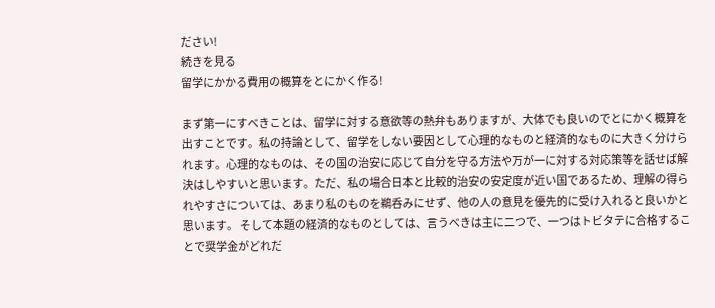ださい!
続きを見る
留学にかかる費用の概算をとにかく作る!

まず第一にすべきことは、留学に対する意欲等の熱弁もありますが、大体でも良いのでとにかく概算を出すことです。私の持論として、留学をしない要因として心理的なものと経済的なものに大きく分けられます。心理的なものは、その国の治安に応じて自分を守る方法や万が一に対する対応策等を話せば解決はしやすいと思います。ただ、私の場合日本と比較的治安の安定度が近い国であるため、理解の得られやすさについては、あまり私のものを鵜呑みにせず、他の人の意見を優先的に受け入れると良いかと思います。 そして本題の経済的なものとしては、言うべきは主に二つで、一つはトビタテに合格することで奨学金がどれだ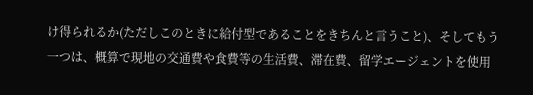け得られるか(ただしこのときに給付型であることをきちんと言うこと)、そしてもう一つは、概算で現地の交通費や食費等の生活費、滞在費、留学エージェントを使用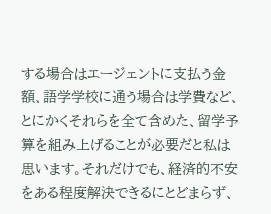する場合はエージェントに支払う金額、語学学校に通う場合は学費など、とにかくそれらを全て含めた、留学予算を組み上げることが必要だと私は思います。それだけでも、経済的不安をある程度解決できるにとどまらず、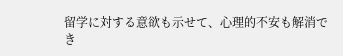留学に対する意欲も示せて、心理的不安も解消でき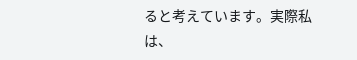ると考えています。実際私は、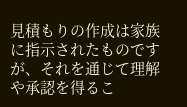見積もりの作成は家族に指示されたものですが、それを通じて理解や承認を得るこ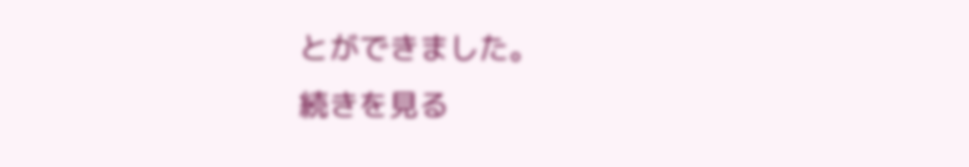とができました。
続きを見る